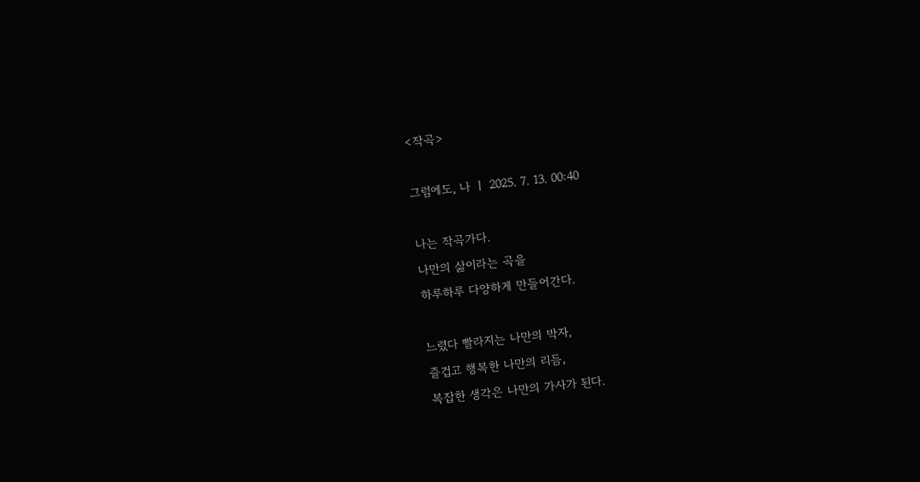<작곡>

그럼에도, 나 ㅣ 2025. 7. 13. 00:40

나는 작곡가다.
나만의 삶이라는 곡을
하루하루 다양하게 만들어간다.

느렸다 빨라지는 나만의 박자,
즐겁고 행복한 나만의 리듬,
복잡한 생각은 나만의 가사가 된다.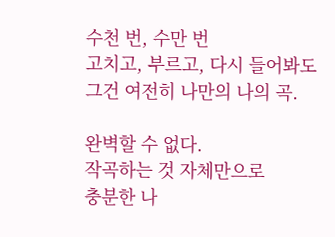수천 번, 수만 번
고치고, 부르고, 다시 들어봐도
그건 여전히 나만의 나의 곡.

완벽할 수 없다.
작곡하는 것 자체만으로
충분한 나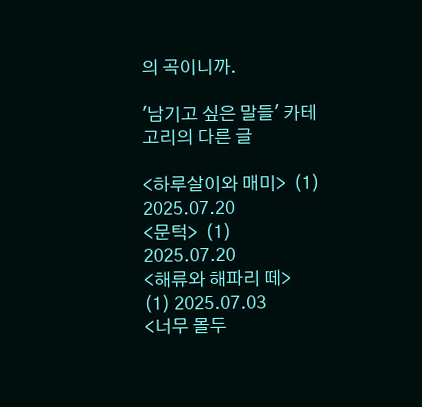의 곡이니까.

'남기고 싶은 말들' 카테고리의 다른 글

<하루살이와 매미>  (1) 2025.07.20
<문턱>  (1) 2025.07.20
<해류와 해파리 떼>  (1) 2025.07.03
<너무 몰두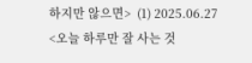하지만 않으면>  (1) 2025.06.27
<오늘 하루만 잘 사는 것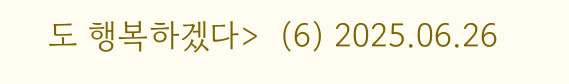도 행복하겠다>  (6) 2025.06.26